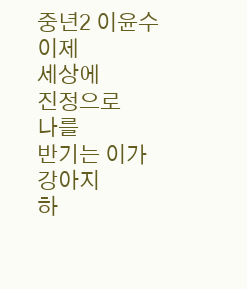중년2 이윤수
이제
세상에
진정으로
나를
반기는 이가
강아지
하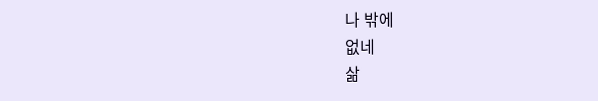나 밖에
없네
삶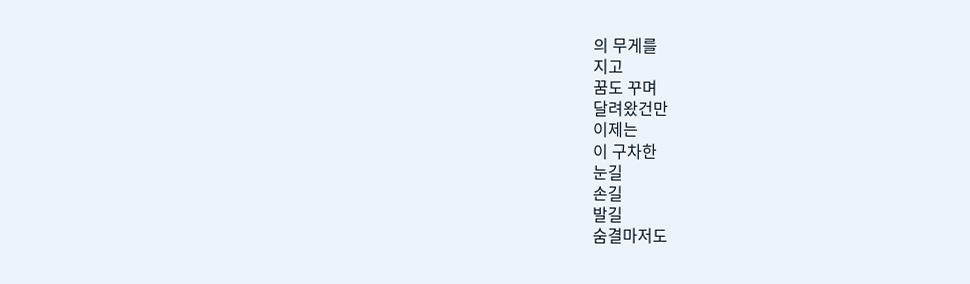의 무게를
지고
꿈도 꾸며
달려왔건만
이제는
이 구차한
눈길
손길
발길
숨결마저도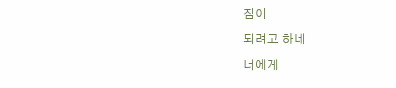짐이
되려고 하네
너에게